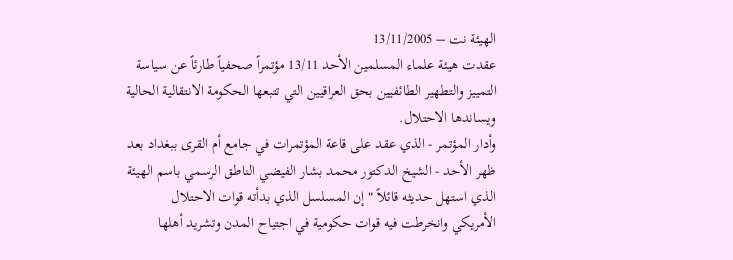الهيئة نت – 13/11/2005
عقدت هيئة علماء المسلمين الأحد 13/11 مؤتمراً صحفياً طارئاً عن سياسة التمييز والتطهير الطائفيين بحق العراقيين التي تتبعها الحكومة الانتقالية الحالية ويساندها الاحتلال.
وأدار المؤتمر - الذي عقد على قاعة المؤتمرات في جامع أم القرى ببغداد بعد ظهر الأحد - الشيخ الدكتور محمد بشار الفيضي الناطق الرسمي باسم الهيئة الذي استهل حديثه قائلاً " إن المسلسل الذي بدأته قوات الاحتلال الأمريكي وانخرطت فيه قوات حكومية في اجتياح المدن وتشريد أهلها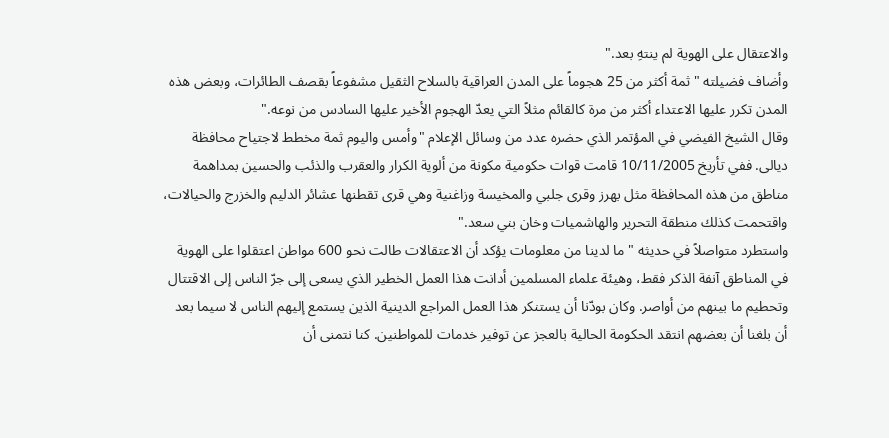والاعتقال على الهوية لم ينتهِ بعد."
وأضاف فضيلته " ثمة أكثر من 25 هجوماً على المدن العراقية بالسلاح الثقيل مشفوعاً بقصف الطائرات، وبعض هذه المدن تكرر عليها الاعتداء أكثر من مرة كالقائم مثلاً التي يعدّ الهجوم الأخير عليها السادس من نوعه."
وقال الشيخ الفيضي في المؤتمر الذي حضره عدد من وسائل الإعلام "وأمس واليوم ثمة مخطط لاجتياح محافظة ديالى. ففي تأريخ 10/11/2005 قامت قوات حكومية مكونة من ألوية الكرار والعقرب والذئب والحسين بمداهمة مناطق من هذه المحافظة مثل بهرز وقرى جلبي والمخيسة وزاغنية وهي قرى تقطنها عشائر الدليم والخزرج والحيالات، واقتحمت كذلك منطقة التحرير والهاشميات وخان بني سعد."
واستطرد متواصلاً في حديثه " ما لدينا من معلومات يؤكد أن الاعتقالات طالت نحو 600 مواطن اعتقلوا على الهوية في المناطق آنفة الذكر فقط، وهيئة علماء المسلمين أدانت هذا العمل الخطير الذي يسعى إلى جرّ الناس إلى الاقتتال وتحطيم ما بينهم من أواصر. وكان بودّنا أن يستنكر هذا العمل المراجع الدينية الذين يستمع إليهم الناس لا سيما بعد أن بلغنا أن بعضهم انتقد الحكومة الحالية بالعجز عن توفير خدمات للمواطنين. كنا نتمنى أن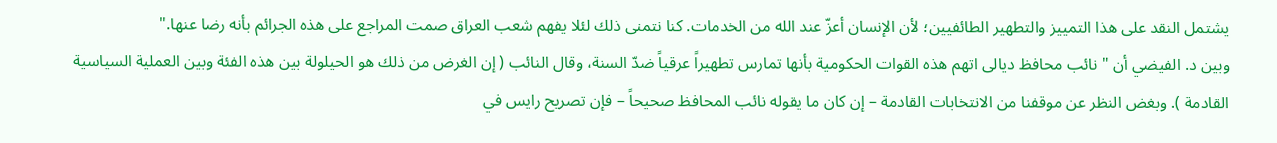يشتمل النقد على هذا التمييز والتطهير الطائفيين؛ لأن الإنسان أعزّ عند الله من الخدمات. كنا نتمنى ذلك لئلا يفهم شعب العراق صمت المراجع على هذه الجرائم بأنه رضا عنها."
وبين د. الفيضي أن " نائب محافظ ديالى اتهم هذه القوات الحكومية بأنها تمارس تطهيراً عرقياً ضدّ السنة، وقال النائب ( إن الغرض من ذلك هو الحيلولة بين هذه الفئة وبين العملية السياسية القادمة ). وبغض النظر عن موقفنا من الانتخابات القادمة – إن كان ما يقوله نائب المحافظ صحيحاً – فإن تصريح رايس في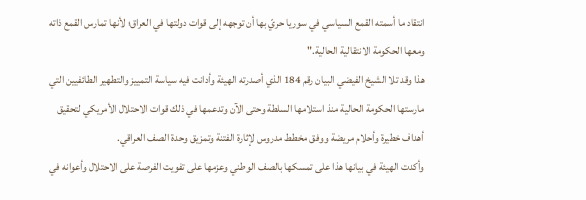انتقاد ما أسمته القمع السياسي في سوريا حريّ بها أن توجهه إلى قوات دولتها في العراق؛ لأنها تمارس القمع ذاته ومعها الحكومة الانتقالية الحالية."
هذا وقد تلا الشيخ الفيضي البيان رقم 184 الذي أصدرته الهيئة وأدانت فيه سياسة التمييز والتطهير الطائفيين التي مارستها الحكومة الحالية منذ استلامها السلطة وحتى الآن وتدعمها في ذلك قوات الاحتلال الأمريكي لتحقيق أهداف خطيرة وأحلام مريضة ووفق مخطط مدروس لإثارة الفتنة وتمزيق وحدة الصف العراقي.
وأكدت الهيئة في بيانها هذا على تمسكها بالصف الوطني وعزمها على تفويت الفرصة على الاحتلال وأعوانه في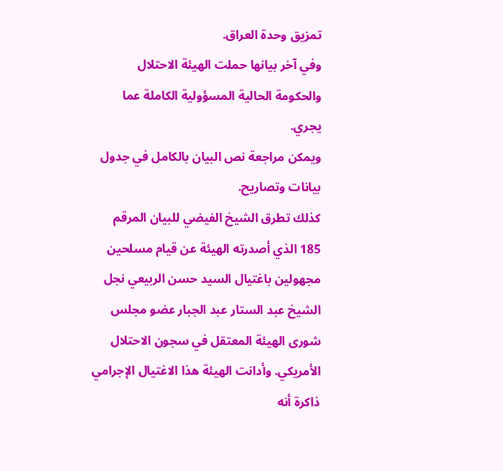تمزيق وحدة العراق.
وفي آخر بيانها حملت الهيئة الاحتلال والحكومة الحالية المسؤولية الكاملة عما يجري.
ويمكن مراجعة نص البيان بالكامل في جدول بيانات وتصاريح.
كذلك تطرق الشيخ الفيضي للبيان المرقم 185 الذي أصدرته الهيئة عن قيام مسلحين مجهولين باغتيال السيد حسن الربيعي نجل الشيخ عبد الستار عبد الجبار عضو مجلس شورى الهيئة المعتقل في سجون الاحتلال الأمريكي. وأدانت الهيئة هذا الاغتيال الإجرامي ذاكرة أنه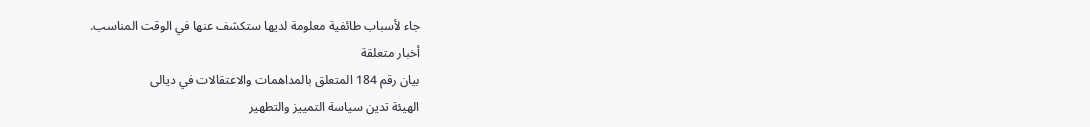جاء لأسباب طائفية معلومة لديها ستكشف عنها في الوقت المناسب.
أخبار متعلقة
بيان رقم 184 المتعلق بالمداهمات والاعتقالات في ديالى
الهيئة تدين سياسة التمييز والتطهير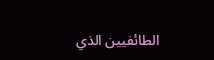الطائفيين الذي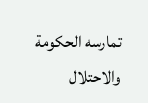تمارسه الحكومة والاحتلال